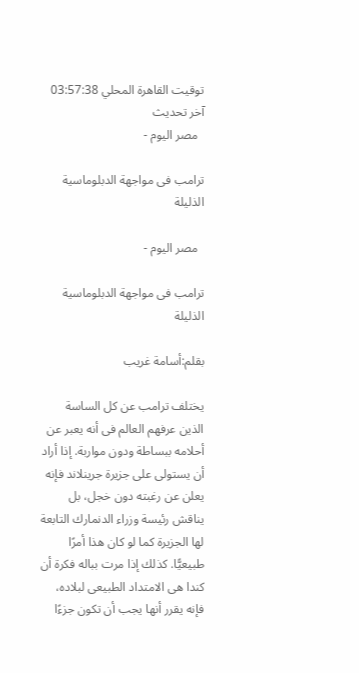توقيت القاهرة المحلي 03:57:38 آخر تحديث
  مصر اليوم -

ترامب فى مواجهة الدبلوماسية الذليلة

  مصر اليوم -

ترامب فى مواجهة الدبلوماسية الذليلة

بقلم:أسامة غريب

يختلف ترامب عن كل الساسة الذين عرفهم العالم فى أنه يعبر عن أحلامه ببساطة ودون مواربة. إذا أراد أن يستولى على جزيرة جرينلاند فإنه يعلن عن رغبته دون خجل، بل يناقش رئيسة وزراء الدنمارك التابعة لها الجزيرة كما لو كان هذا أمرًا طبيعيًّا. كذلك إذا مرت بباله فكرة أن كندا هى الامتداد الطبيعى لبلاده، فإنه يقرر أنها يجب أن تكون جزءًا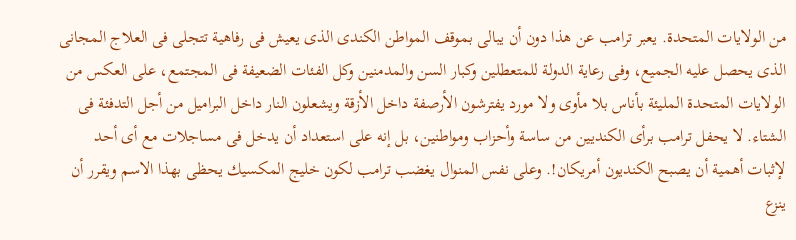من الولايات المتحدة. يعبر ترامب عن هذا دون أن يبالى بموقف المواطن الكندى الذى يعيش فى رفاهية تتجلى فى العلاج المجانى الذى يحصل عليه الجميع، وفى رعاية الدولة للمتعطلين وكبار السن والمدمنين وكل الفئات الضعيفة فى المجتمع، على العكس من الولايات المتحدة المليئة بأناس بلا مأوى ولا مورد يفترشون الأرصفة داخل الأزقة ويشعلون النار داخل البراميل من أجل التدفئة فى الشتاء. لا يحفل ترامب برأى الكنديين من ساسة وأحزاب ومواطنين، بل إنه على استعداد أن يدخل فى مساجلات مع أى أحد لإثبات أهمية أن يصبح الكنديون أمريكان!. وعلى نفس المنوال يغضب ترامب لكون خليج المكسيك يحظى بهذا الاسم ويقرر أن ينزع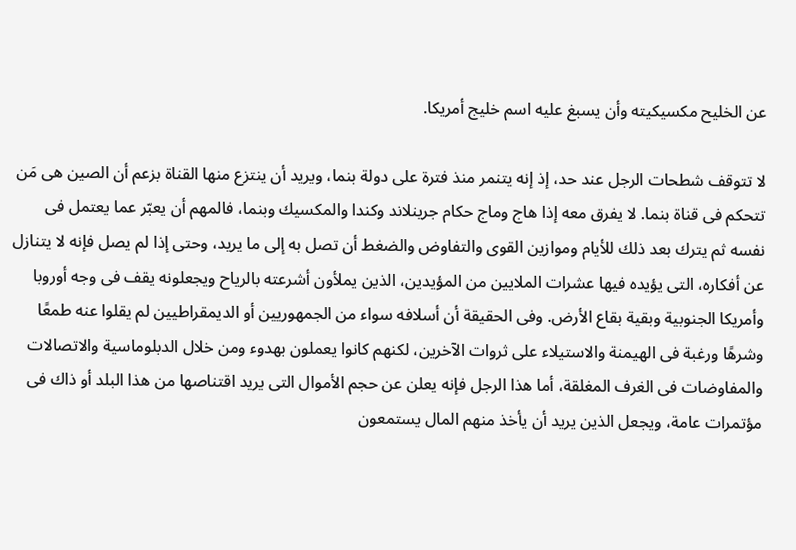عن الخليح مكسيكيته وأن يسبغ عليه اسم خليج أمريكا.

لا تتوقف شطحات الرجل عند حد، إذ إنه يتنمر منذ فترة على دولة بنما، ويريد أن ينتزع منها القناة بزعم أن الصين هى مَن تتحكم فى قناة بنما. لا يفرق معه إذا هاج وماج حكام جرينلاند وكندا والمكسيك وبنما، فالمهم أن يعبّر عما يعتمل فى نفسه ثم يترك بعد ذلك للأيام وموازين القوى والتفاوض والضغط أن تصل به إلى ما يريد، وحتى إذا لم يصل فإنه لا يتنازل عن أفكاره، التى يؤيده فيها عشرات الملايين من المؤيدين، الذين يملأون أشرعته بالرياح ويجعلونه يقف فى وجه أوروبا وأمريكا الجنوبية وبقية بقاع الأرض. وفى الحقيقة أن أسلافه سواء من الجمهوريين أو الديمقراطيين لم يقلوا عنه طمعًا وشرهًا ورغبة فى الهيمنة والاستيلاء على ثروات الآخرين، لكنهم كانوا يعملون بهدوء ومن خلال الدبلوماسية والاتصالات والمفاوضات فى الغرف المغلقة، أما هذا الرجل فإنه يعلن عن حجم الأموال التى يريد اقتناصها من هذا البلد أو ذاك فى مؤتمرات عامة، ويجعل الذين يريد أن يأخذ منهم المال يستمعون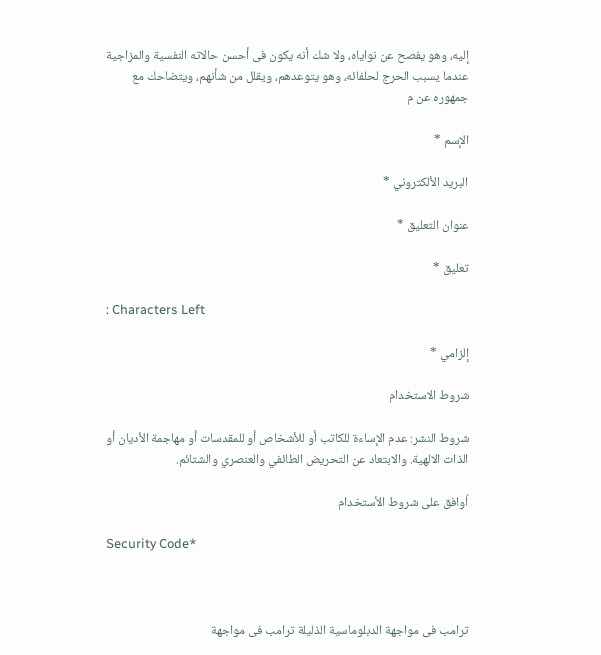إليه، وهو يفصح عن نواياه، ولا شك أنه يكون فى أحسن حالاته النفسية والمزاجية عندما يسبب الحرج لحلفائه، وهو يتوعدهم، ويقلل من شأنهم، ويتضاحك مع جمهوره عن م

الإسم *

البريد الألكتروني *

عنوان التعليق *

تعليق *

: Characters Left

إلزامي *

شروط الاستخدام

شروط النشر: عدم الإساءة للكاتب أو للأشخاص أو للمقدسات أو مهاجمة الأديان أو الذات الالهية. والابتعاد عن التحريض الطائفي والعنصري والشتائم.

اُوافق على شروط الأستخدام

Security Code*



ترامب فى مواجهة الدبلوماسية الذليلة ترامب فى مواجهة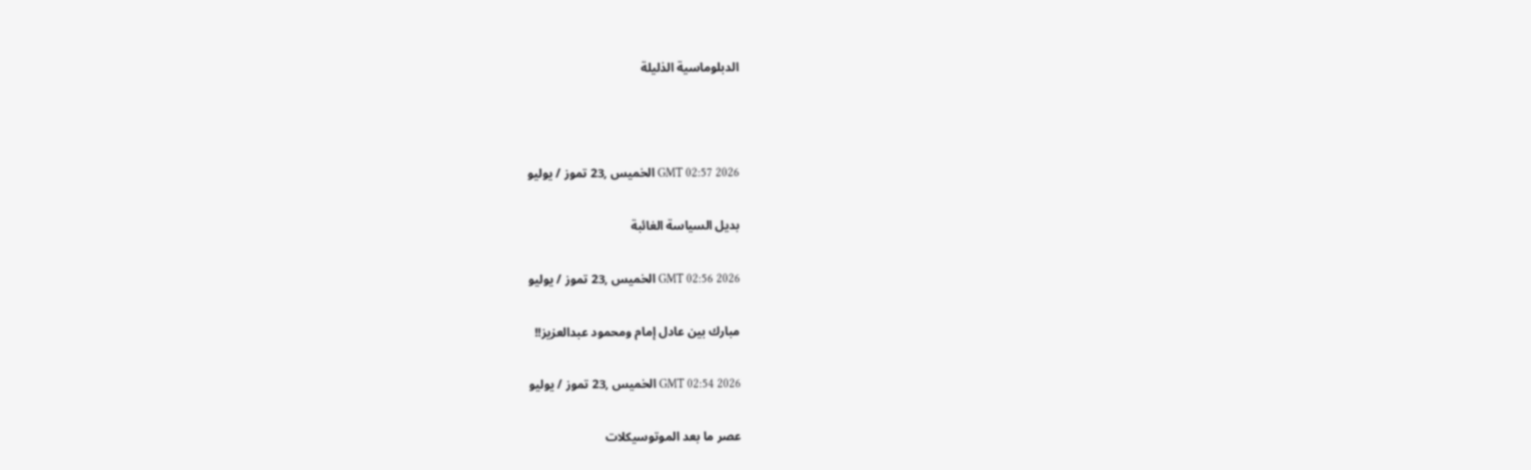الدبلوماسية الذليلة



GMT 02:57 2026 الخميس ,23 تموز / يوليو

بديل السياسة الغائبة

GMT 02:56 2026 الخميس ,23 تموز / يوليو

مبارك بين عادل إمام ومحمود عبدالعزيز!!

GMT 02:54 2026 الخميس ,23 تموز / يوليو

عصر ما بعد الموتوسيكلات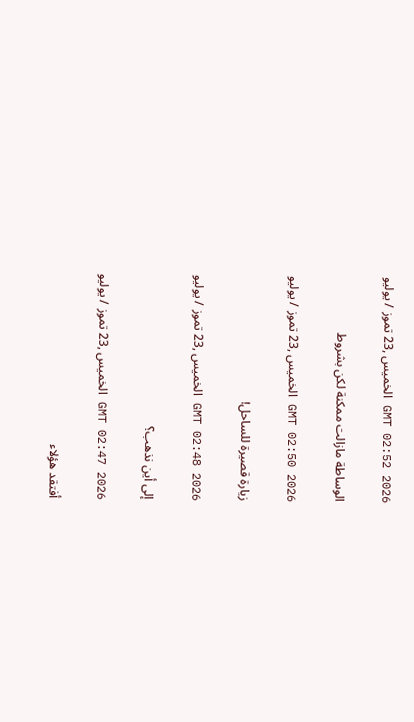GMT 02:52 2026 الخميس ,23 تموز / يوليو

الوساطة مازالت ممكنة لكن بشروط

GMT 02:50 2026 الخميس ,23 تموز / يوليو

زيارة قصيرة للساحل!

GMT 02:48 2026 الخميس ,23 تموز / يوليو

إلى أين نذهب؟

GMT 02:47 2026 الخميس ,23 تموز / يوليو

أفتقد هؤلاء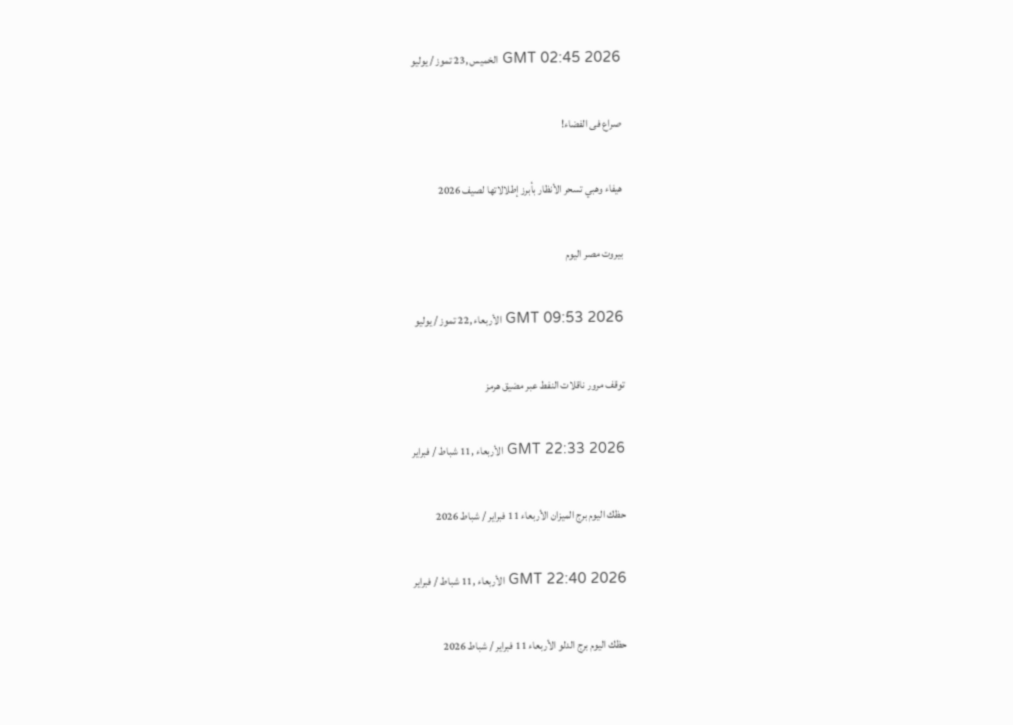GMT 02:45 2026 الخميس ,23 تموز / يوليو

صراع فى الفضاء!

هيفاء وهبي تسحر الأنظار بأبرز إطلالاتها لصيف 2026

بيروت مصر اليوم

GMT 09:53 2026 الأربعاء ,22 تموز / يوليو

توقف مرور ناقلات النفط عبر مضيق هرمز

GMT 22:33 2026 الأربعاء ,11 شباط / فبراير

حظك اليوم برج الميزان الأربعاء 11 فبراير / شباط 2026

GMT 22:40 2026 الأربعاء ,11 شباط / فبراير

حظك اليوم برج الدلو الأربعاء 11 فبراير / شباط 2026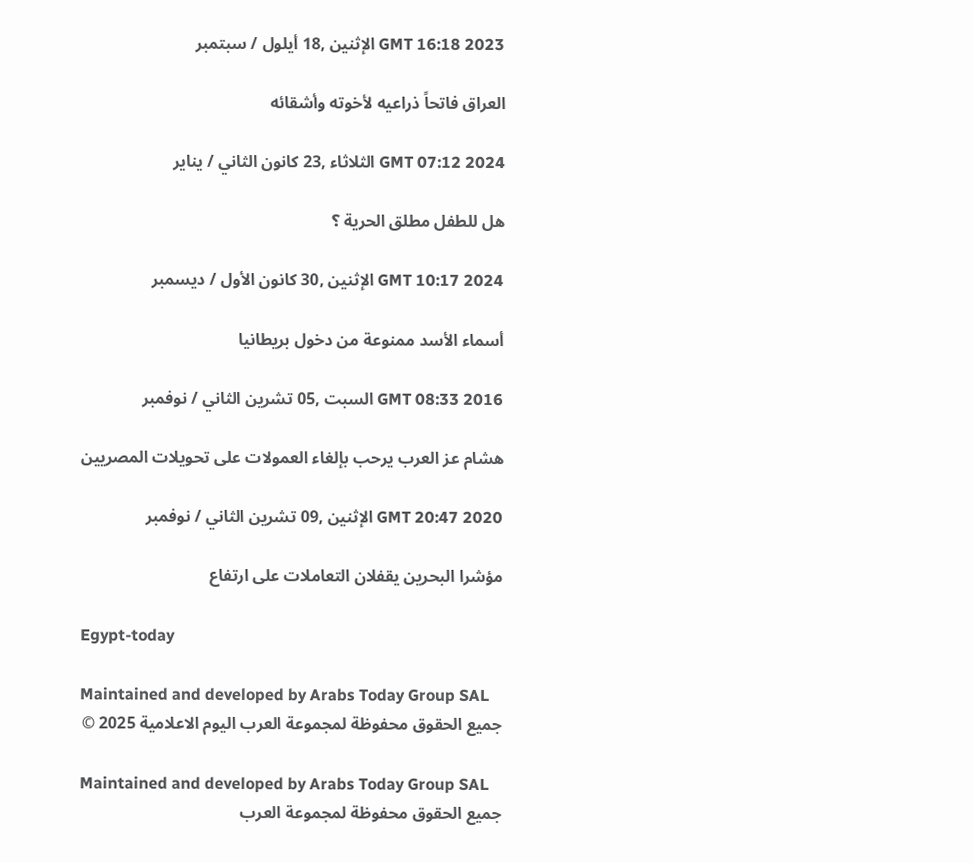GMT 16:18 2023 الإثنين ,18 أيلول / سبتمبر

العراق فاتحاً ذراعيه لأخوته وأشقائه

GMT 07:12 2024 الثلاثاء ,23 كانون الثاني / يناير

هل للطفل مطلق الحرية ؟

GMT 10:17 2024 الإثنين ,30 كانون الأول / ديسمبر

أسماء الأسد ممنوعة من دخول بريطانيا

GMT 08:33 2016 السبت ,05 تشرين الثاني / نوفمبر

هشام عز العرب يرحب بإلغاء العمولات على تحويلات المصريين

GMT 20:47 2020 الإثنين ,09 تشرين الثاني / نوفمبر

مؤشرا البحرين يقفلان التعاملات على ارتفاع

Egypt-today

Maintained and developed by Arabs Today Group SAL
جميع الحقوق محفوظة لمجموعة العرب اليوم الاعلامية 2025 ©

Maintained and developed by Arabs Today Group SAL
جميع الحقوق محفوظة لمجموعة العرب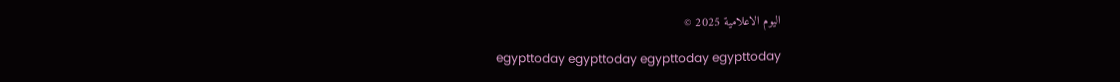اليوم الاعلامية 2025 ©

egypttoday egypttoday egypttoday egypttoday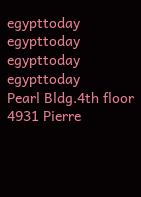egypttoday egypttoday egypttoday
egypttoday
Pearl Bldg.4th floor 4931 Pierre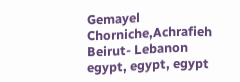Gemayel Chorniche,Achrafieh Beirut- Lebanon
egypt, egypt, egypt